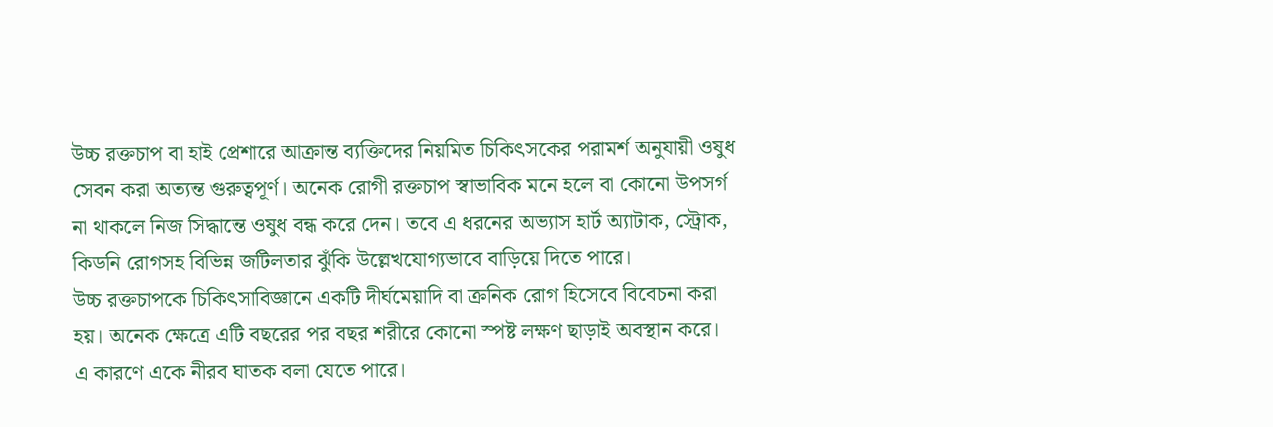উচ্চ রক্তচাপ বা হাই প্রেশারে আক্রান্ত ব্যক্তিদের নিয়মিত চিকিৎসকের পরামর্শ অনুযায়ী ওষুধ সেবন করা অত্যন্ত গুরুত্বপূর্ণ। অনেক রোগী রক্তচাপ স্বাভাবিক মনে হলে বা কোনো উপসর্গ না থাকলে নিজ সিদ্ধান্তে ওষুধ বন্ধ করে দেন। তবে এ ধরনের অভ্যাস হার্ট অ্যাটাক, স্ট্রোক, কিডনি রোগসহ বিভিন্ন জটিলতার ঝুঁকি উল্লেখযোগ্যভাবে বাড়িয়ে দিতে পারে।
উচ্চ রক্তচাপকে চিকিৎসাবিজ্ঞানে একটি দীর্ঘমেয়াদি বা ক্রনিক রোগ হিসেবে বিবেচনা করা হয়। অনেক ক্ষেত্রে এটি বছরের পর বছর শরীরে কোনো স্পষ্ট লক্ষণ ছাড়াই অবস্থান করে। এ কারণে একে নীরব ঘাতক বলা যেতে পারে।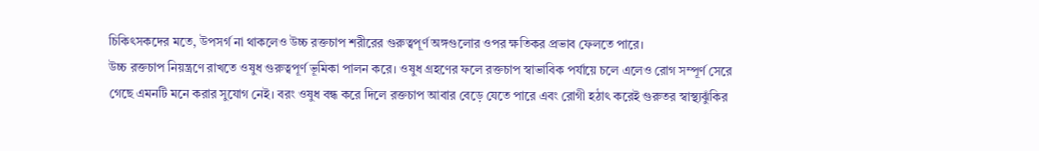চিকিৎসকদের মতে, উপসর্গ না থাকলেও উচ্চ রক্তচাপ শরীরের গুরুত্বপূর্ণ অঙ্গগুলোর ওপর ক্ষতিকর প্রভাব ফেলতে পারে।
উচ্চ রক্তচাপ নিয়ন্ত্রণে রাখতে ওষুধ গুরুত্বপূর্ণ ভূমিকা পালন করে। ওষুধ গ্রহণের ফলে রক্তচাপ স্বাভাবিক পর্যায়ে চলে এলেও রোগ সম্পূর্ণ সেরে গেছে এমনটি মনে করার সুযোগ নেই। বরং ওষুধ বন্ধ করে দিলে রক্তচাপ আবার বেড়ে যেতে পারে এবং রোগী হঠাৎ করেই গুরুতর স্বাস্থ্যঝুঁকির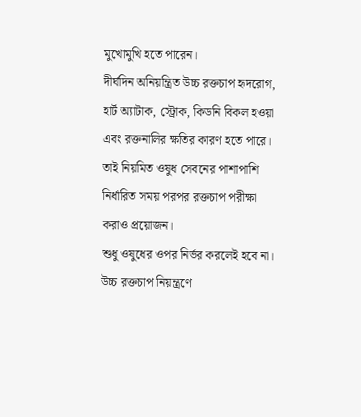মুখোমুখি হতে পারেন।
দীর্ঘদিন অনিয়ন্ত্রিত উচ্চ রক্তচাপ হৃদরোগ, হার্ট অ্যাটাক, স্ট্রোক, কিডনি বিকল হওয়া এবং রক্তনালির ক্ষতির কারণ হতে পারে। তাই নিয়মিত ওষুধ সেবনের পাশাপাশি নির্ধারিত সময় পরপর রক্তচাপ পরীক্ষা করাও প্রয়োজন।
শুধু ওষুধের ওপর নির্ভর করলেই হবে না। উচ্চ রক্তচাপ নিয়ন্ত্রণে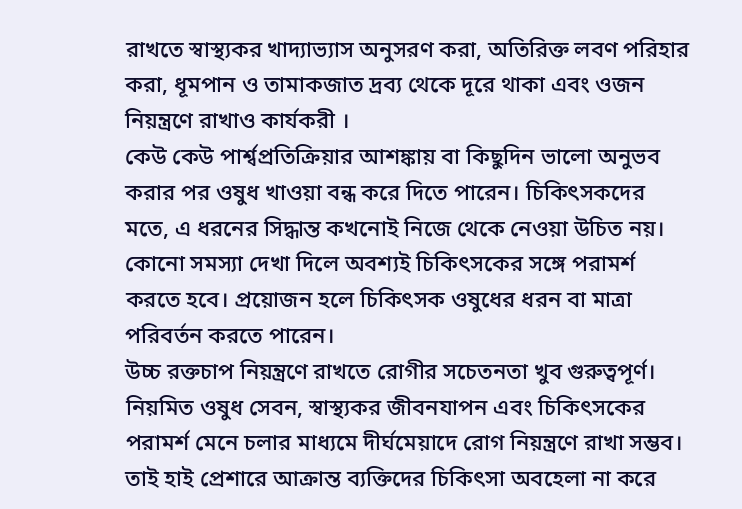রাখতে স্বাস্থ্যকর খাদ্যাভ্যাস অনুসরণ করা, অতিরিক্ত লবণ পরিহার করা, ধূমপান ও তামাকজাত দ্রব্য থেকে দূরে থাকা এবং ওজন নিয়ন্ত্রণে রাখাও কার্যকরী ।
কেউ কেউ পার্শ্বপ্রতিক্রিয়ার আশঙ্কায় বা কিছুদিন ভালো অনুভব করার পর ওষুধ খাওয়া বন্ধ করে দিতে পারেন। চিকিৎসকদের মতে, এ ধরনের সিদ্ধান্ত কখনোই নিজে থেকে নেওয়া উচিত নয়। কোনো সমস্যা দেখা দিলে অবশ্যই চিকিৎসকের সঙ্গে পরামর্শ করতে হবে। প্রয়োজন হলে চিকিৎসক ওষুধের ধরন বা মাত্রা পরিবর্তন করতে পারেন।
উচ্চ রক্তচাপ নিয়ন্ত্রণে রাখতে রোগীর সচেতনতা খুব গুরুত্বপূর্ণ। নিয়মিত ওষুধ সেবন, স্বাস্থ্যকর জীবনযাপন এবং চিকিৎসকের পরামর্শ মেনে চলার মাধ্যমে দীর্ঘমেয়াদে রোগ নিয়ন্ত্রণে রাখা সম্ভব। তাই হাই প্রেশারে আক্রান্ত ব্যক্তিদের চিকিৎসা অবহেলা না করে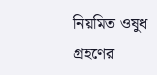নিয়মিত ওষুধ গ্রহণের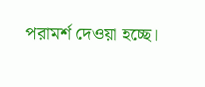পরামর্শ দেওয়া হচ্ছে।